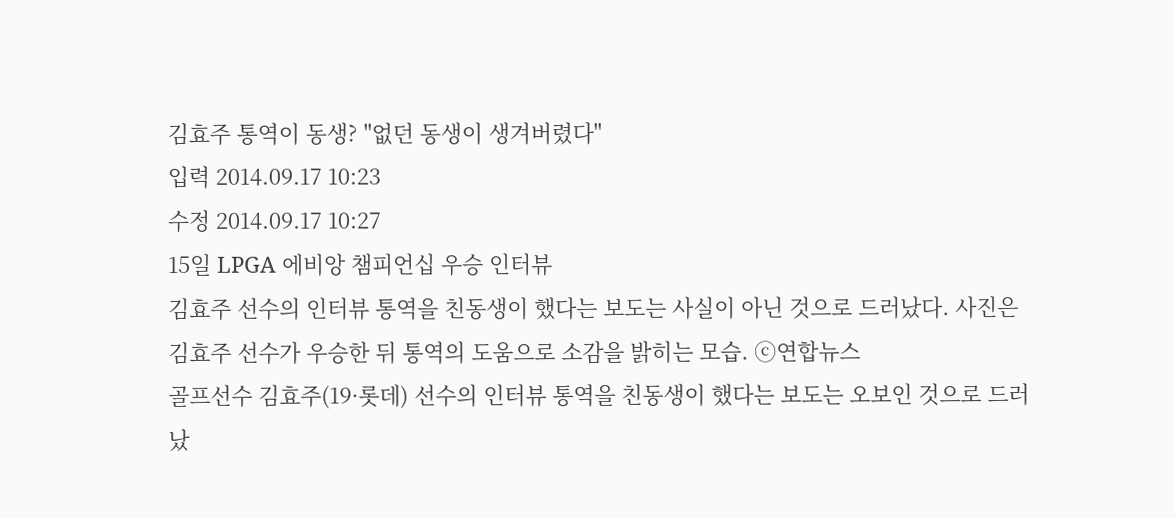김효주 통역이 동생? "없던 동생이 생겨버렸다"
입력 2014.09.17 10:23
수정 2014.09.17 10:27
15일 LPGA 에비앙 챔피언십 우승 인터뷰
김효주 선수의 인터뷰 통역을 친동생이 했다는 보도는 사실이 아닌 것으로 드러났다. 사진은 김효주 선수가 우승한 뒤 통역의 도움으로 소감을 밝히는 모습. ⓒ연합뉴스
골프선수 김효주(19·롯데) 선수의 인터뷰 통역을 친동생이 했다는 보도는 오보인 것으로 드러났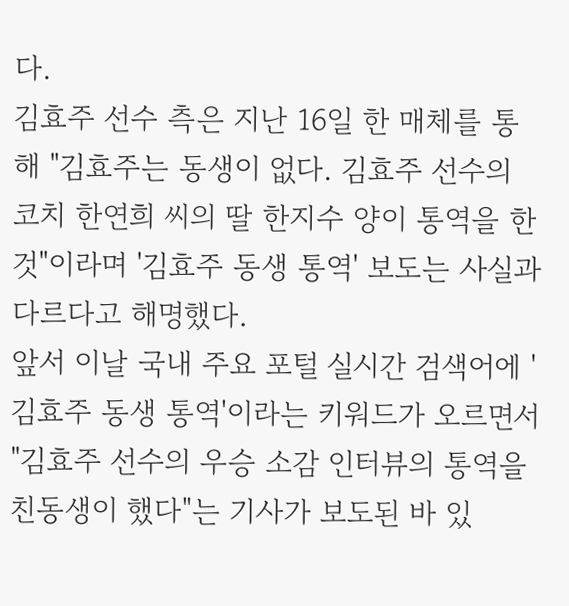다.
김효주 선수 측은 지난 16일 한 매체를 통해 "김효주는 동생이 없다. 김효주 선수의 코치 한연희 씨의 딸 한지수 양이 통역을 한 것"이라며 '김효주 동생 통역' 보도는 사실과 다르다고 해명했다.
앞서 이날 국내 주요 포털 실시간 검색어에 '김효주 동생 통역'이라는 키워드가 오르면서 "김효주 선수의 우승 소감 인터뷰의 통역을 친동생이 했다"는 기사가 보도된 바 있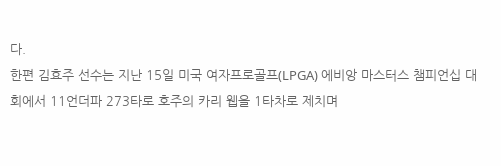다.
한편 김효주 선수는 지난 15일 미국 여자프로골프(LPGA) 에비앙 마스터스 챔피언십 대회에서 11언더파 273타로 호주의 카리 웹을 1타차로 제치며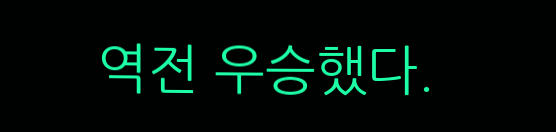역전 우승했다.